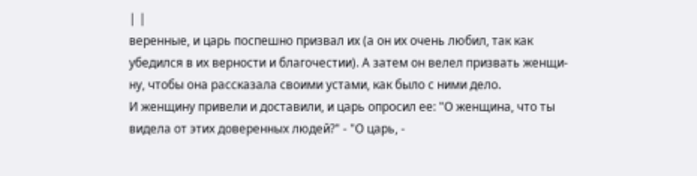| |
веренные, и царь поспешно призвал их (а он их очень любил, так как
убедился в их верности и благочестии). А затем он велел призвать женщи-
ну, чтобы она рассказала своими устами, как было с ними дело.
И женщину привели и доставили, и царь опросил ее: "О женщина, что ты
видела от этих доверенных людей?" - "О царь, -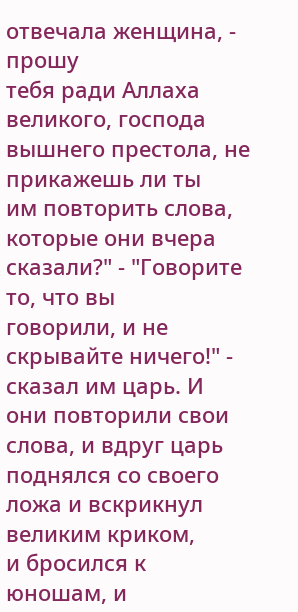отвечала женщина, - прошу
тебя ради Аллаха великого, господа вышнего престола, не прикажешь ли ты
им повторить слова, которые они вчера сказали?" - "Говорите то, что вы
говорили, и не скрывайте ничего!" - сказал им царь. И они повторили свои
слова, и вдруг царь поднялся со своего ложа и вскрикнул великим криком,
и бросился к юношам, и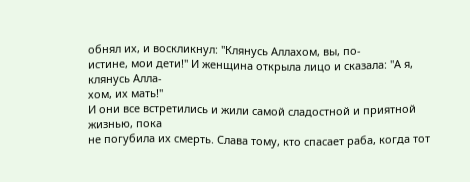обнял их, и воскликнул: "Клянусь Аллахом, вы, по-
истине, мои дети!" И женщина открыла лицо и сказала: "А я, клянусь Алла-
хом, их мать!"
И они все встретились и жили самой сладостной и приятной жизнью, пока
не погубила их смерть. Слава тому, кто спасает раба, когда тот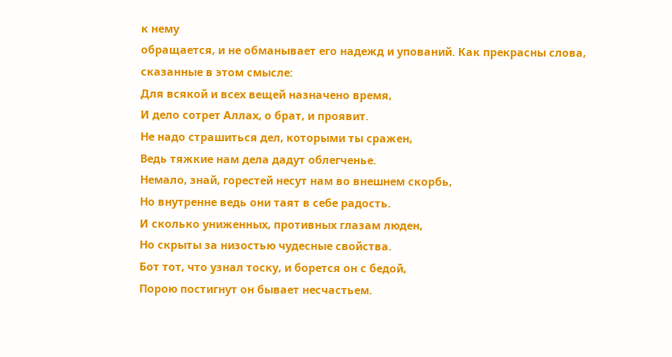к нему
обращается, и не обманывает его надежд и упований. Как прекрасны слова,
сказанные в этом смысле:
Для всякой и всех вещей назначено время,
И дело сотрет Аллах, о брат, и проявит.
Не надо страшиться дел, которыми ты сражен,
Ведь тяжкие нам дела дадут облегченье.
Немало, знай, горестей несут нам во внешнем скорбь,
Но внутренне ведь они таят в себе радость.
И сколько униженных, противных глазам люден,
Но скрыты за низостью чудесные свойства.
Бот тот, что узнал тоску, и борется он с бедой,
Порою постигнут он бывает несчастьем.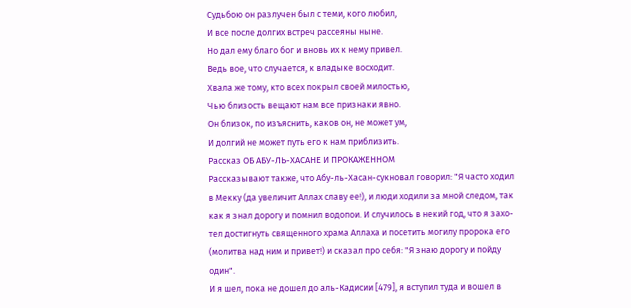Судьбою он разлучен был с теми, кого любил,
И все после долгих встреч рассеяны ныне.
Но дал ему благо бог и вновь их к нему привел.
Ведь вое, что случается, к владыке восходит.
Хвала же тому, кто всех покрыл своей милостью,
Чью близость вещают нам все признаки явно.
Он близок, по изъяснить, каков он, не может ум,
И долгий не может путь его к нам приблизить.
Рассказ ОБ АБУ-ЛЬ-ХАСАНЕ И ПРОКАЖЕННОМ
Рассказывают также, что Абу-ль-Хасан-сукновал говорил: "Я часто ходил
в Мекку (да увеличит Аллах славу ее!), и люди ходили за мной следом, так
как я знал дорогу и помнил водопои. И случилось в некий год, что я захо-
тел достигнуть священного храма Аллаха и посетить могилу пророка его
(молитва над ним и привет!) и сказал про себя: "Я знаю дорогу и пойду
один".
И я шел, пока не дошел до аль-Кадисии [479], я вступил туда и вошел в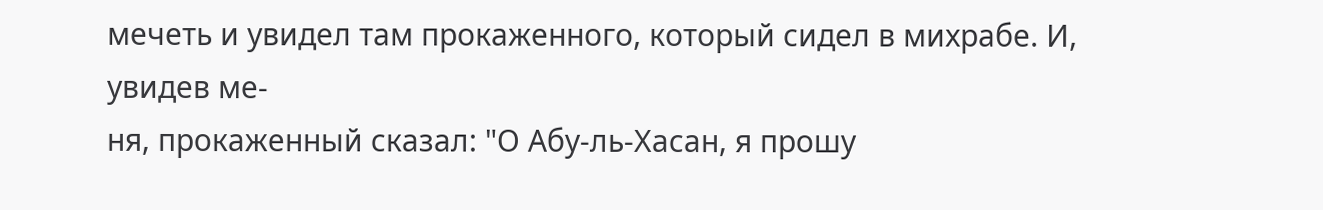мечеть и увидел там прокаженного, который сидел в михрабе. И, увидев ме-
ня, прокаженный сказал: "О Абу-ль-Хасан, я прошу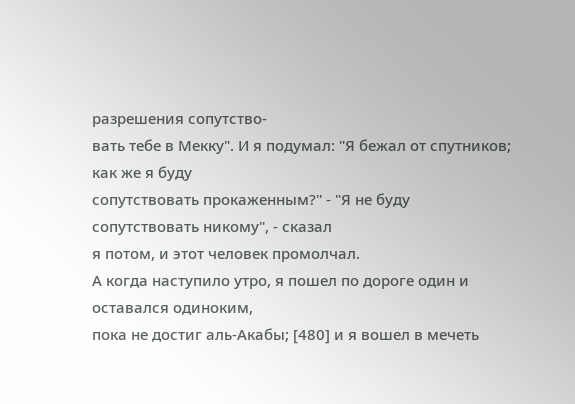разрешения сопутство-
вать тебе в Мекку". И я подумал: "Я бежал от спутников; как же я буду
сопутствовать прокаженным?" - "Я не буду сопутствовать никому", - сказал
я потом, и этот человек промолчал.
А когда наступило утро, я пошел по дороге один и оставался одиноким,
пока не достиг аль-Акабы; [480] и я вошел в мечеть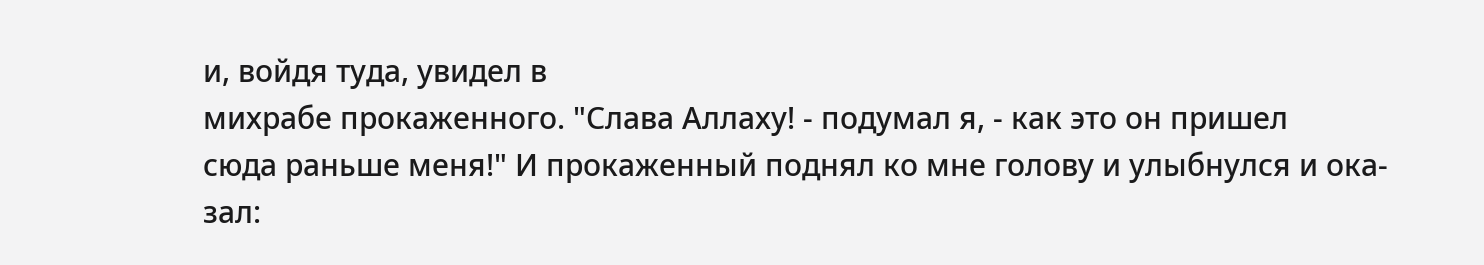и, войдя туда, увидел в
михрабе прокаженного. "Слава Аллаху! - подумал я, - как это он пришел
сюда раньше меня!" И прокаженный поднял ко мне голову и улыбнулся и ока-
зал: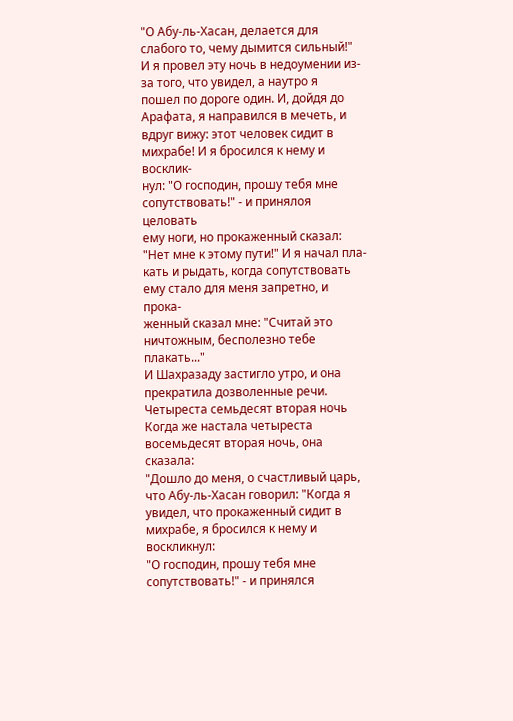"О Абу-ль-Хасан, делается для слабого то, чему дымится сильный!"
И я провел эту ночь в недоумении из-за того, что увидел, а наутро я
пошел по дороге один. И, дойдя до Арафата, я направился в мечеть, и
вдруг вижу: этот человек сидит в михрабе! И я бросился к нему и восклик-
нул: "О господин, прошу тебя мне сопутствовать!" - и принялоя целовать
ему ноги, но прокаженный сказал: "Нет мне к этому пути!" И я начал пла-
кать и рыдать, когда сопутствовать ему стало для меня запретно, и прока-
женный сказал мне: "Считай это ничтожным, бесполезно тебе плакать..."
И Шахразаду застигло утро, и она прекратила дозволенные речи.
Четыреста семьдесят вторая ночь
Когда же настала четыреста восемьдесят вторая ночь, она сказала:
"Дошло до меня, о счастливый царь, что Абу-ль-Хасан говорил: "Когда я
увидел, что прокаженный сидит в михрабе, я бросился к нему и воскликнул:
"О господин, прошу тебя мне сопутствовать!" - и принялся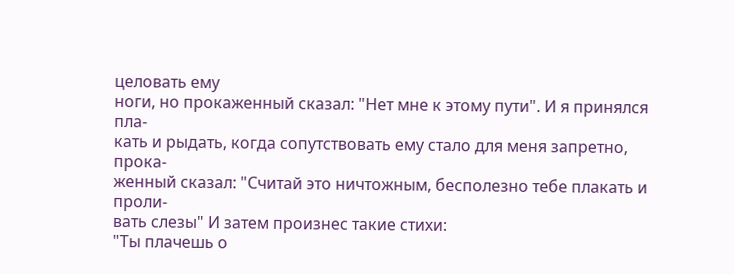целовать ему
ноги, но прокаженный сказал: "Нет мне к этому пути". И я принялся пла-
кать и рыдать, когда сопутствовать ему стало для меня запретно, прока-
женный сказал: "Считай это ничтожным, бесполезно тебе плакать и проли-
вать слезы" И затем произнес такие стихи:
"Ты плачешь о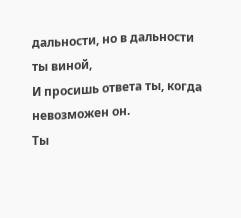дальности, но в дальности ты виной,
И просишь ответа ты, когда невозможен он.
Ты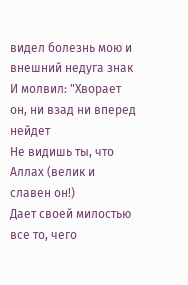видел болезнь мою и внешний недуга знак
И молвил: "Хворает он, ни взад ни вперед нейдет
Не видишь ты, что Аллах (велик и славен он!)
Дает своей милостью все то, чего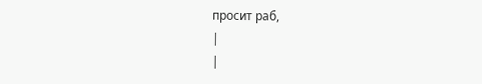просит раб,
|
|